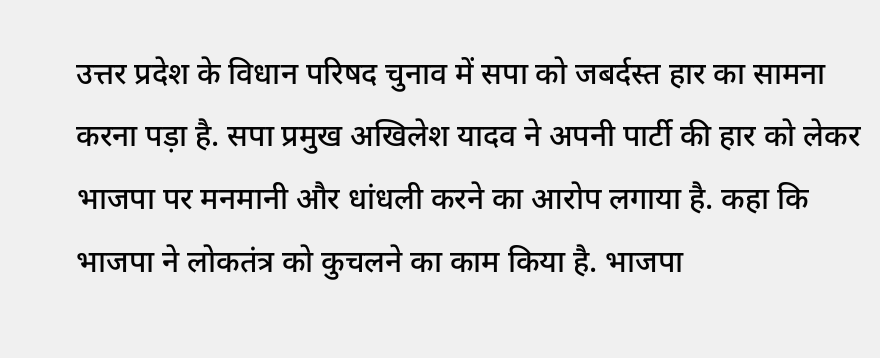उत्तर प्रदेश के विधान परिषद चुनाव में सपा को जबर्दस्त हार का सामना करना पड़ा है. सपा प्रमुख अखिलेश यादव ने अपनी पार्टी की हार को लेकर भाजपा पर मनमानी और धांधली करने का आरोप लगाया है. कहा कि भाजपा ने लोकतंत्र को कुचलने का काम किया है. भाजपा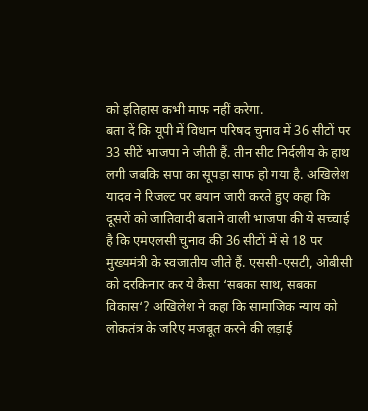को इतिहास कभी माफ नहीं करेगा.
बता दें कि यूपी में विधान परिषद चुनाव में 36 सीटों पर 33 सीटें भाजपा ने जीती हैं. तीन सीट निर्दलीय के हाथ लगी जबकि सपा का सूपड़ा साफ हो गया है. अखिलेश यादव ने रिजल्ट पर बयान जारी करते हुए कहा कि दूसरों को जातिवादी बताने वाली भाजपा की ये सच्चाई है कि एमएलसी चुनाव की 36 सीटों में से 18 पर मुख्यमंत्री के स्वजातीय जीते हैं. एससी-एसटी, ओबीसी को दरकिनार कर ये कैसा ‘सबका साथ, सबका विकास‘? अखिलेश ने कहा कि सामाजिक न्याय को लोकतंत्र के जरिए मजबूत करने की लड़ाई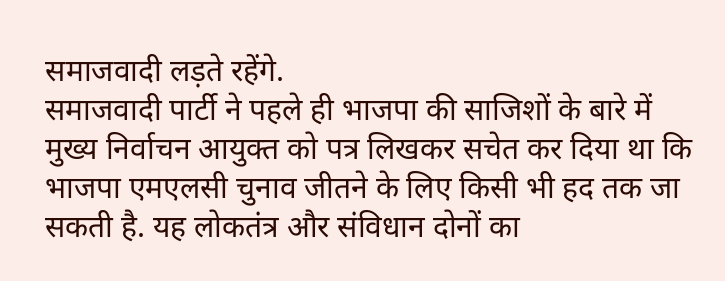समाजवादी लड़ते रहेंगे.
समाजवादी पार्टी ने पहले ही भाजपा की साजिशों के बारे में मुख्य निर्वाचन आयुक्त को पत्र लिखकर सचेत कर दिया था कि भाजपा एमएलसी चुनाव जीतने के लिए किसी भी हद तक जा सकती है. यह लोकतंत्र और संविधान दोनों का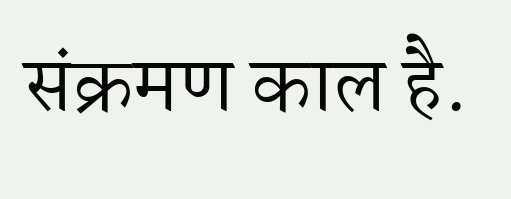संक्रमण काल है.